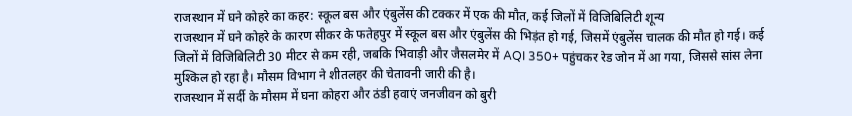राजस्थान में घने कोहरे का कहर: स्कूल बस और एंबुलेंस की टक्कर में एक की मौत, कई जिलों में विजिबिलिटी शून्य
राजस्थान में घने कोहरे के कारण सीकर के फतेहपुर में स्कूल बस और एंबुलेंस की भिड़ंत हो गई, जिसमें एंबुलेंस चालक की मौत हो गई। कई जिलों में विजिबिलिटी 30 मीटर से कम रही, जबकि भिवाड़ी और जैसलमेर में AQI 350+ पहुंचकर रेड जोन में आ गया, जिससे सांस लेना मुश्किल हो रहा है। मौसम विभाग ने शीतलहर की चेतावनी जारी की है।
राजस्थान में सर्दी के मौसम में घना कोहरा और ठंडी हवाएं जनजीवन को बुरी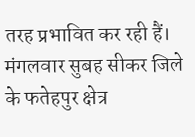तरह प्रभावित कर रही हैं। मंगलवार सुबह सीकर जिले के फतेहपुर क्षेत्र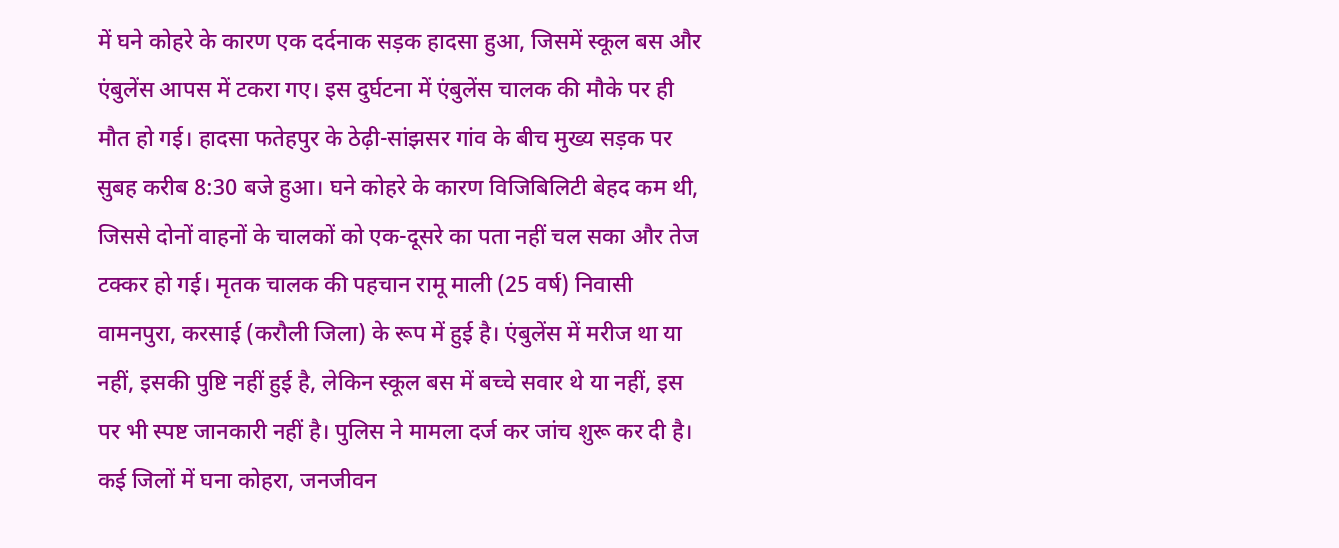में घने कोहरे के कारण एक दर्दनाक सड़क हादसा हुआ, जिसमें स्कूल बस और एंबुलेंस आपस में टकरा गए। इस दुर्घटना में एंबुलेंस चालक की मौके पर ही मौत हो गई। हादसा फतेहपुर के ठेढ़ी-सांझसर गांव के बीच मुख्य सड़क पर सुबह करीब 8:30 बजे हुआ। घने कोहरे के कारण विजिबिलिटी बेहद कम थी, जिससे दोनों वाहनों के चालकों को एक-दूसरे का पता नहीं चल सका और तेज टक्कर हो गई। मृतक चालक की पहचान रामू माली (25 वर्ष) निवासी वामनपुरा, करसाई (करौली जिला) के रूप में हुई है। एंबुलेंस में मरीज था या नहीं, इसकी पुष्टि नहीं हुई है, लेकिन स्कूल बस में बच्चे सवार थे या नहीं, इस पर भी स्पष्ट जानकारी नहीं है। पुलिस ने मामला दर्ज कर जांच शुरू कर दी है।
कई जिलों में घना कोहरा, जनजीवन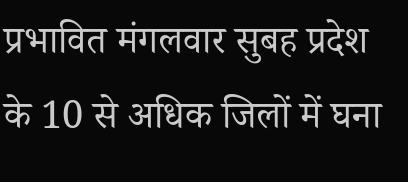प्रभावित मंगलवार सुबह प्रदेश के 10 से अधिक जिलों में घना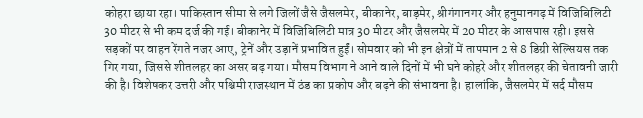कोहरा छाया रहा। पाकिस्तान सीमा से लगे जिलों जैसे जैसलमेर, बीकानेर, बाड़मेर, श्रीगंगानगर और हनुमानगढ़ में विजिबिलिटी 30 मीटर से भी कम दर्ज की गई। बीकानेर में विजिबिलिटी मात्र 30 मीटर और जैसलमेर में 20 मीटर के आसपास रही। इससे सड़कों पर वाहन रेंगते नजर आए, ट्रेनें और उड़ानें प्रभावित हुईं। सोमवार को भी इन क्षेत्रों में तापमान 2 से 8 डिग्री सेल्सियस तक गिर गया, जिससे शीतलहर का असर बढ़ गया। मौसम विभाग ने आने वाले दिनों में भी घने कोहरे और शीतलहर की चेतावनी जारी की है। विशेषकर उत्तरी और पश्चिमी राजस्थान में ठंड का प्रकोप और बढ़ने की संभावना है। हालांकि, जैसलमेर में सर्द मौसम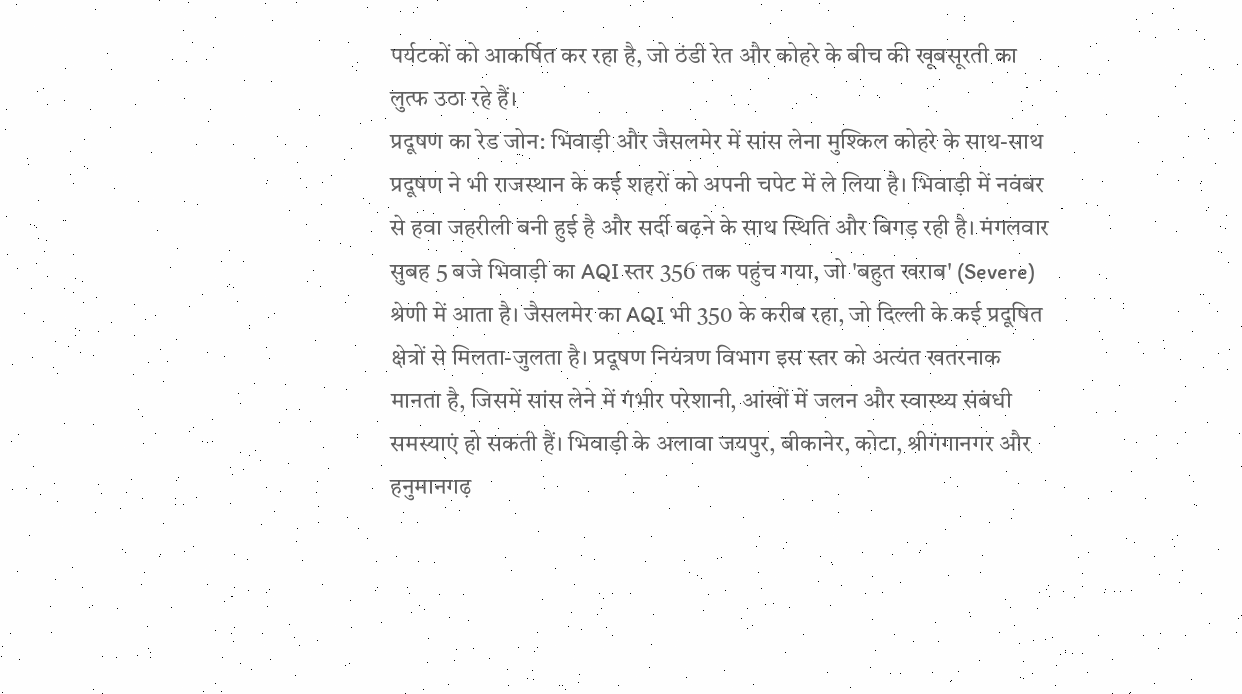पर्यटकों को आकर्षित कर रहा है, जो ठंडी रेत और कोहरे के बीच की खूबसूरती का लुत्फ उठा रहे हैं।
प्रदूषण का रेड जोन: भिवाड़ी और जैसलमेर में सांस लेना मुश्किल कोहरे के साथ-साथ प्रदूषण ने भी राजस्थान के कई शहरों को अपनी चपेट में ले लिया है। भिवाड़ी में नवंबर से हवा जहरीली बनी हुई है और सर्दी बढ़ने के साथ स्थिति और बिगड़ रही है। मंगलवार सुबह 5 बजे भिवाड़ी का AQI स्तर 356 तक पहुंच गया, जो 'बहुत खराब' (Severe) श्रेणी में आता है। जैसलमेर का AQI भी 350 के करीब रहा, जो दिल्ली के कई प्रदूषित क्षेत्रों से मिलता-जुलता है। प्रदूषण नियंत्रण विभाग इस स्तर को अत्यंत खतरनाक मानता है, जिसमें सांस लेने में गंभीर परेशानी, आंखों में जलन और स्वास्थ्य संबंधी समस्याएं हो सकती हैं। भिवाड़ी के अलावा जयपुर, बीकानेर, कोटा, श्रीगंगानगर और हनुमानगढ़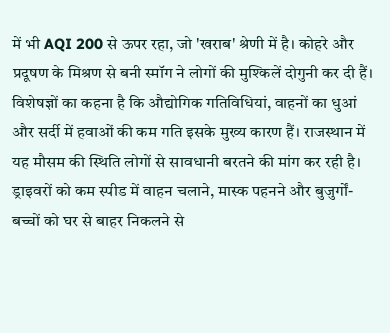में भी AQI 200 से ऊपर रहा, जो 'खराब' श्रेणी में है। कोहरे और प्रदूषण के मिश्रण से बनी स्मॉग ने लोगों की मुश्किलें दोगुनी कर दी हैं। विशेषज्ञों का कहना है कि औद्योगिक गतिविधियां, वाहनों का धुआं और सर्दी में हवाओं की कम गति इसके मुख्य कारण हैं। राजस्थान में यह मौसम की स्थिति लोगों से सावधानी बरतने की मांग कर रही है। ड्राइवरों को कम स्पीड में वाहन चलाने, मास्क पहनने और बुजुर्गों-बच्चों को घर से बाहर निकलने से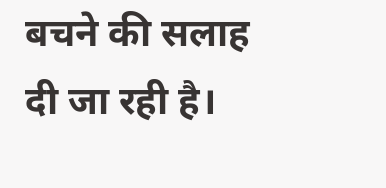बचने की सलाह दी जा रही है।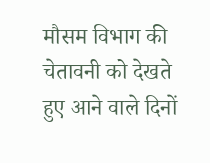मौसम विभाग की चेतावनी को देखते हुए आने वाले दिनों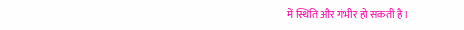में स्थिति और गंभीर हो सकती है।